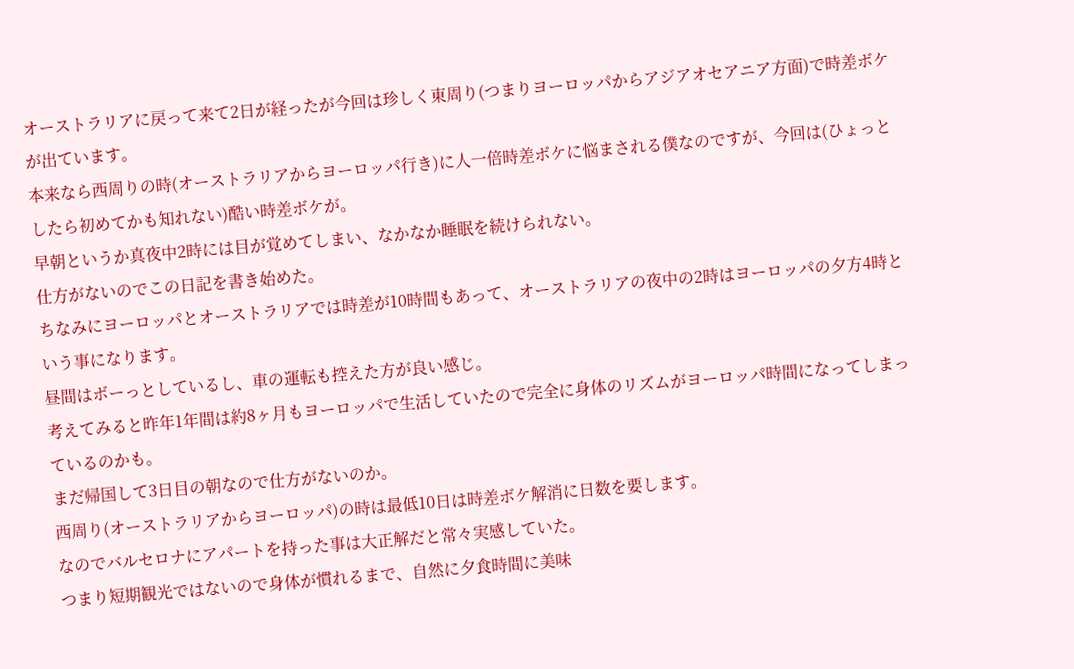オーストラリアに戻って来て2日が経ったが今回は珍しく東周り(つまりヨーロッパからアジアオセアニア方面)で時差ボケが出ています。
本来なら西周りの時(オーストラリアからヨーロッパ行き)に人一倍時差ボケに悩まされる僕なのですが、今回は(ひょっとしたら初めてかも知れない)酷い時差ボケが。
早朝というか真夜中2時には目が覚めてしまい、なかなか睡眠を続けられない。
仕方がないのでこの日記を書き始めた。
ちなみにヨーロッパとオーストラリアでは時差が10時間もあって、オーストラリアの夜中の2時はヨーロッパの夕方4時という事になります。
昼間はボーっとしているし、車の運転も控えた方が良い感じ。
考えてみると昨年1年間は約8ヶ月もヨーロッパで生活していたので完全に身体のリズムがヨーロッパ時間になってしまっているのかも。
まだ帰国して3日目の朝なので仕方がないのか。
西周り(オーストラリアからヨーロッパ)の時は最低10日は時差ボケ解消に日数を要します。
なのでバルセロナにアパートを持った事は大正解だと常々実感していた。
つまり短期観光ではないので身体が慣れるまで、自然に夕食時間に美味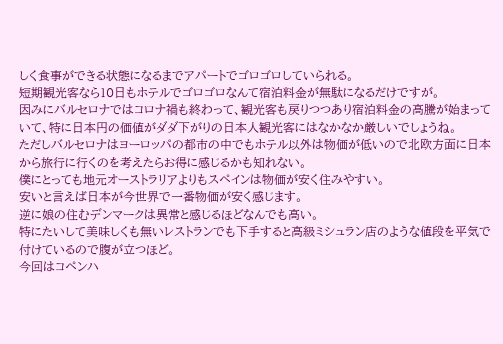しく食事ができる状態になるまでアパートでゴロゴロしていられる。
短期観光客なら10日もホテルでゴロゴロなんて宿泊料金が無駄になるだけですが。
因みにバルセロナではコロナ禍も終わって、観光客も戻りつつあり宿泊料金の高騰が始まっていて、特に日本円の価値がダダ下がりの日本人観光客にはなかなか厳しいでしょうね。
ただしバルセロナはヨーロッパの都市の中でもホテル以外は物価が低いので北欧方面に日本から旅行に行くのを考えたらお得に感じるかも知れない。
僕にとっても地元オーストラリアよりもスペインは物価が安く住みやすい。
安いと言えば日本が今世界で一番物価が安く感じます。
逆に娘の住むデンマークは異常と感じるほどなんでも高い。
特にたいして美味しくも無いレストランでも下手すると高級ミシュラン店のような値段を平気で付けているので腹が立つほど。
今回はコペンハ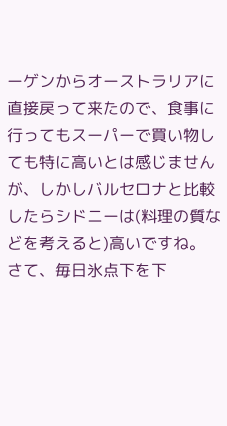ーゲンからオーストラリアに直接戻って来たので、食事に行ってもスーパーで買い物しても特に高いとは感じませんが、しかしバルセロナと比較したらシドニーは(料理の質などを考えると)高いですね。
さて、毎日氷点下を下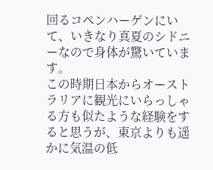回るコペンハーゲンにいて、いきなり真夏のシドニーなので身体が驚いています。
この時期日本からオーストラリアに観光にいらっしゃる方も似たような経験をすると思うが、東京よりも遥かに気温の低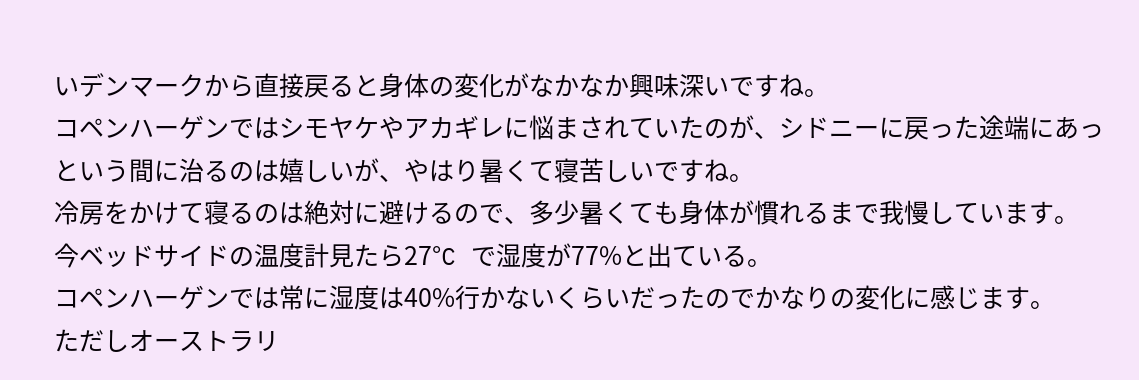いデンマークから直接戻ると身体の変化がなかなか興味深いですね。
コペンハーゲンではシモヤケやアカギレに悩まされていたのが、シドニーに戻った途端にあっという間に治るのは嬉しいが、やはり暑くて寝苦しいですね。
冷房をかけて寝るのは絶対に避けるので、多少暑くても身体が慣れるまで我慢しています。
今ベッドサイドの温度計見たら27°C で湿度が77%と出ている。
コペンハーゲンでは常に湿度は40%行かないくらいだったのでかなりの変化に感じます。
ただしオーストラリ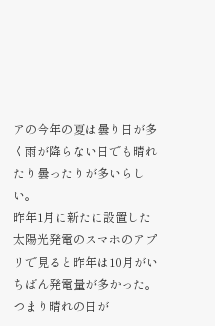アの今年の夏は曇り日が多く雨が降らない日でも晴れたり曇ったりが多いらしい。
昨年1月に新たに設置した太陽光発電のスマホのアプリで見ると昨年は10月がいちばん発電量が多かった。
つまり晴れの日が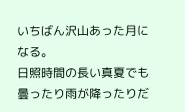いちばん沢山あった月になる。
日照時間の長い真夏でも曇ったり雨が降ったりだ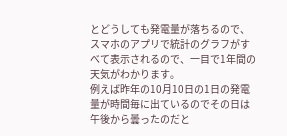とどうしても発電量が落ちるので、スマホのアプリで統計のグラフがすべて表示されるので、一目で1年間の天気がわかります。
例えば昨年の10月10日の1日の発電量が時間毎に出ているのでその日は午後から曇ったのだと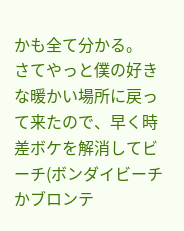かも全て分かる。
さてやっと僕の好きな暖かい場所に戻って来たので、早く時差ボケを解消してビーチ(ボンダイビーチかブロンテ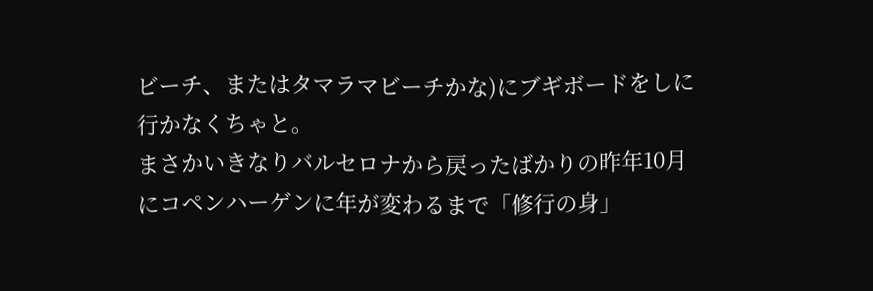ビーチ、またはタマラマビーチかな)にブギボードをしに行かなくちゃと。
まさかいきなりバルセロナから戻ったばかりの昨年10月にコペンハーゲンに年が変わるまで「修行の身」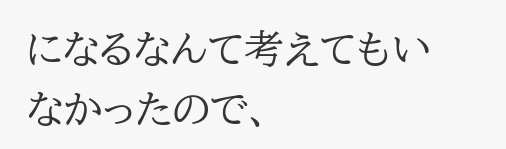になるなんて考えてもいなかったので、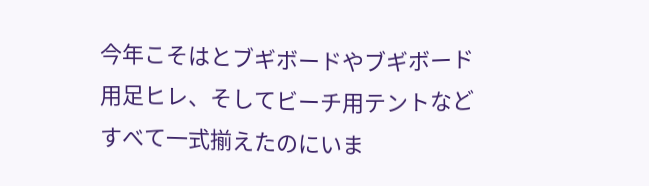今年こそはとブギボードやブギボード用足ヒレ、そしてビーチ用テントなどすべて一式揃えたのにいま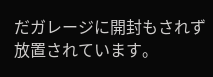だガレージに開封もされず放置されています。